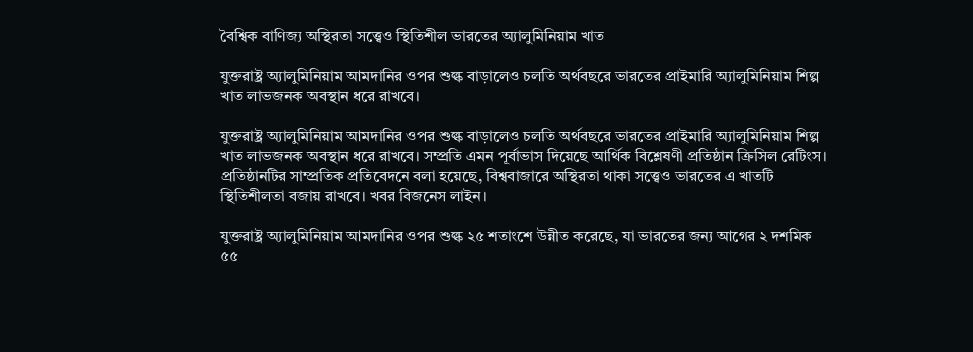বৈশ্বিক বাণিজ্য অস্থিরতা সত্ত্বেও স্থিতিশীল ভারতের অ্যালুমিনিয়াম খাত

যুক্তরাষ্ট্র অ্যালুমিনিয়াম আমদানির ওপর শুল্ক বাড়ালেও চলতি অর্থবছরে ভারতের প্রাইমারি অ্যালুমিনিয়াম শিল্প খাত লাভজনক অবস্থান ধরে রাখবে।

যুক্তরাষ্ট্র অ্যালুমিনিয়াম আমদানির ওপর শুল্ক বাড়ালেও চলতি অর্থবছরে ভারতের প্রাইমারি অ্যালুমিনিয়াম শিল্প খাত লাভজনক অবস্থান ধরে রাখবে। সম্প্রতি এমন পূর্বাভাস দিয়েছে আর্থিক বিশ্লেষণী প্রতিষ্ঠান ক্রিসিল রেটিংস। প্রতিষ্ঠানটির সাম্প্রতিক প্রতিবেদনে বলা হয়েছে, বিশ্ববাজারে অস্থিরতা থাকা সত্ত্বেও ভারতের এ খাতটি স্থিতিশীলতা বজায় রাখবে। খবর বিজনেস লাইন।

যুক্তরাষ্ট্র অ্যালুমিনিয়াম আমদানির ওপর শুল্ক ২৫ শতাংশে উন্নীত করেছে, যা ভারতের জন্য আগের ২ দশমিক ৫৫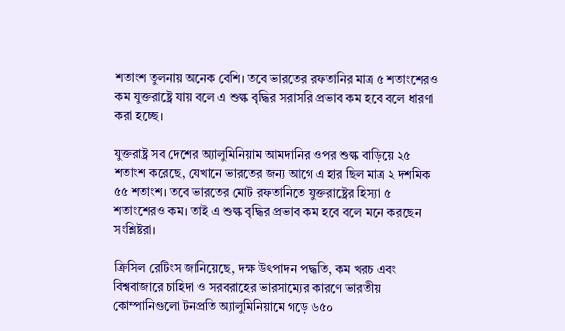শতাংশ তুলনায় অনেক বেশি। তবে ভারতের রফতানির মাত্র ৫ শতাংশেরও কম যুক্তরাষ্ট্রে যায় বলে এ শুল্ক বৃদ্ধির সরাসরি প্রভাব কম হবে বলে ধারণা করা হচ্ছে।

যুক্তরাষ্ট্র সব দেশের অ্যালুমিনিয়াম আমদানির ওপর শুল্ক বাড়িয়ে ২৫ শতাংশ করেছে, যেখানে ভারতের জন্য আগে এ হার ছিল মাত্র ২ দশমিক ৫৫ শতাংশ। তবে ভারতের মোট রফতানিতে যুক্তরাষ্ট্রের হিস্যা ৫ শতাংশেরও কম। তাই এ শুল্ক বৃদ্ধির প্রভাব কম হবে বলে মনে করছেন সংশ্লিষ্টরা।

ক্রিসিল রেটিংস জানিয়েছে, দক্ষ উৎপাদন পদ্ধতি, কম খরচ এবং বিশ্ববাজারে চাহিদা ও সরবরাহের ভারসাম্যের কারণে ভারতীয় কোম্পানিগুলো টনপ্রতি অ্যালুমিনিয়ামে গড়ে ৬৫০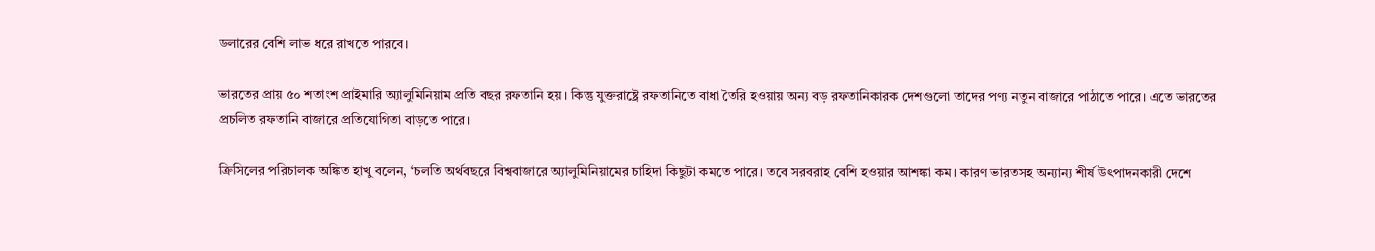ডলারের বেশি লাভ ধরে রাখতে পারবে।

ভারতের প্রায় ৫০ শতাংশ প্রাইমারি অ্যালুমিনিয়াম প্রতি বছর রফতানি হয়। কিন্তু যুক্তরাষ্ট্রে রফতানিতে বাধা তৈরি হওয়ায় অন্য বড় রফতানিকারক দেশগুলো তাদের পণ্য নতুন বাজারে পাঠাতে পারে। এতে ভারতের প্রচলিত রফতানি বাজারে প্রতিযোগিতা বাড়তে পারে।

ক্রিসিলের পরিচালক অঙ্কিত হাখু বলেন, ‘চলতি অর্থবছরে বিশ্ববাজারে অ্যালুমিনিয়ামের চাহিদা কিছুটা কমতে পারে। তবে সরবরাহ বেশি হওয়ার আশঙ্কা কম। কারণ ভারতসহ অন্যান্য শীর্ষ উৎপাদনকারী দেশে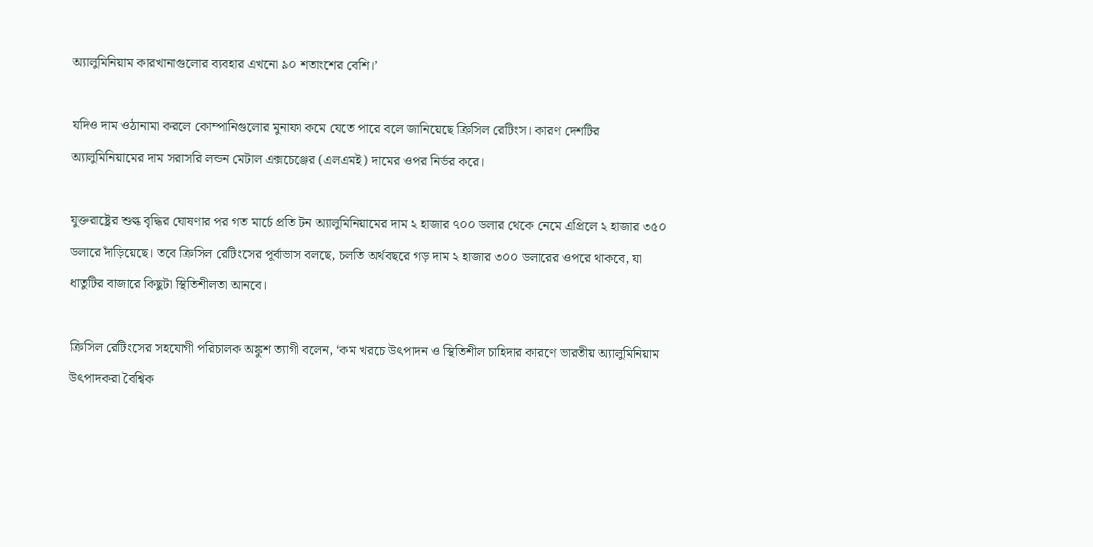অ্যালুমিনিয়াম কারখানাগুলোর ব্যবহার এখনো ৯০ শতাংশের বেশি।’

যদিও দাম ওঠানামা করলে কোম্পানিগুলোর মুনাফা কমে যেতে পারে বলে জানিয়েছে ক্রিসিল রেটিংস। কারণ দেশটির অ্যালুমিনিয়ামের দাম সরাসরি লন্ডন মেটাল এক্সচেঞ্জের (এলএমই) দামের ওপর নির্ভর করে।

যুক্তরাষ্ট্রের শুল্ক বৃদ্ধির ঘোষণার পর গত মার্চে প্রতি টন অ্যালুমিনিয়ামের দাম ২ হাজার ৭০০ ডলার থেকে নেমে এপ্রিলে ২ হাজার ৩৫০ ডলারে দাঁড়িয়েছে। তবে ক্রিসিল রেটিংসের পূর্বাভাস বলছে, চলতি অর্থবছরে গড় দাম ২ হাজার ৩০০ ডলারের ওপরে থাকবে, যা ধাতুটির বাজারে কিছুটা স্থিতিশীলতা আনবে।

ক্রিসিল রেটিংসের সহযোগী পরিচালক অঙ্কুশ ত্যাগী বলেন, ‘কম খরচে উৎপাদন ও স্থিতিশীল চাহিদার কারণে ভারতীয় অ্যালুমিনিয়াম উৎপাদকরা বৈশ্বিক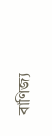বাণিজ্য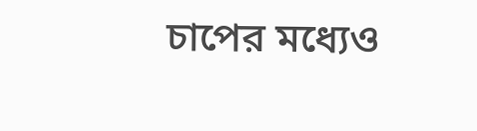চাপের মধ্যেও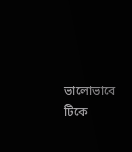ভালোভাবে টিকে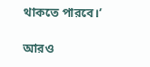থাকতে পারবে।’

আরও